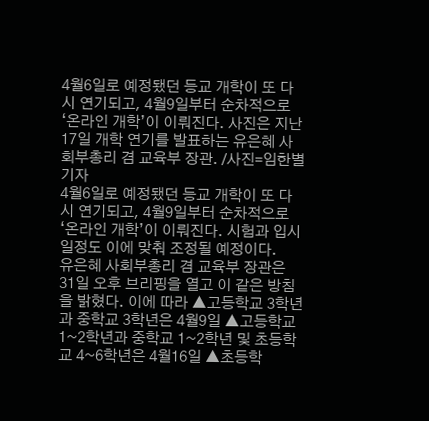4월6일로 예정됐던 등교 개학이 또 다시 연기되고, 4월9일부터 순차적으로 ‘온라인 개학’이 이뤄진다. 사진은 지난 17일 개학 연기를 발표하는 유은혜 사회부총리 겸 교육부 장관. /사진=임한별 기자
4월6일로 예정됐던 등교 개학이 또 다시 연기되고, 4월9일부터 순차적으로 ‘온라인 개학’이 이뤄진다. 시험과 입시일정도 이에 맞춰 조정될 예정이다.
유은혜 사회부총리 겸 교육부 장관은 31일 오후 브리핑을 열고 이 같은 방침을 밝혔다. 이에 따라 ▲고등학교 3학년과 중학교 3학년은 4월9일 ▲고등학교 1~2학년과 중학교 1~2학년 및 초등학교 4~6학년은 4월16일 ▲초등학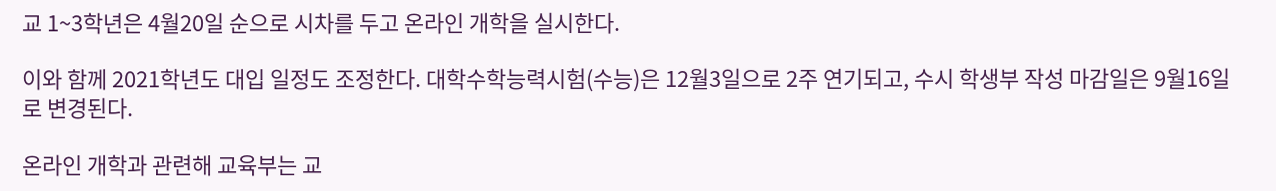교 1~3학년은 4월20일 순으로 시차를 두고 온라인 개학을 실시한다.

이와 함께 2021학년도 대입 일정도 조정한다. 대학수학능력시험(수능)은 12월3일으로 2주 연기되고, 수시 학생부 작성 마감일은 9월16일로 변경된다.

온라인 개학과 관련해 교육부는 교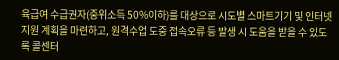육급여 수급권자(중위소득 50%이하)를 대상으로 시도별 스마트기기 및 인터넷 지원 계획을 마련하고, 원격수업 도중 접속오류 등 발생 시 도움을 받을 수 있도록 콜센터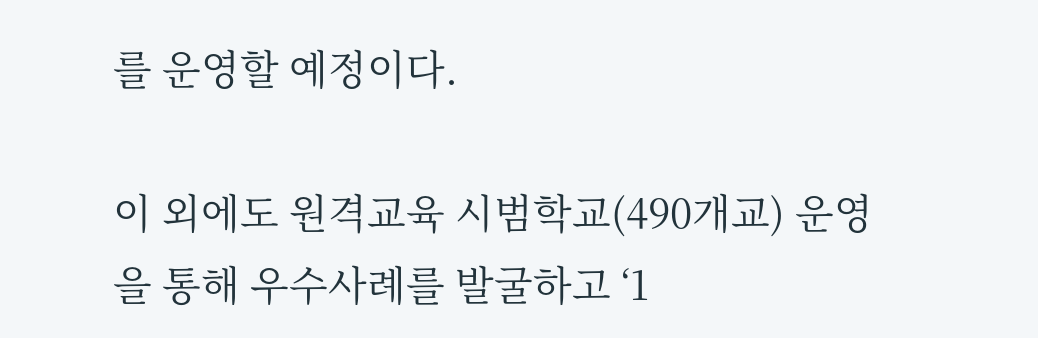를 운영할 예정이다.

이 외에도 원격교육 시범학교(490개교) 운영을 통해 우수사례를 발굴하고 ‘1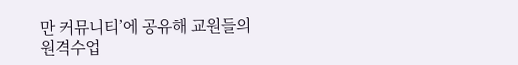만 커뮤니티’에 공유해 교원들의 원격수업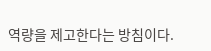역량을 제고한다는 방침이다.